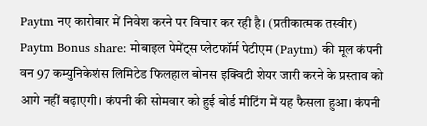Paytm नए कारोबार में निवेश करने पर विचार कर रही है। (प्रतीकात्मक तस्वीर)
Paytm Bonus share: मोबाइल पेमेंट्स प्लेटफॉर्म पेटीएम (Paytm) की मूल कंपनी वन 97 कम्युनिकेशंस लिमिटेड फिलहाल बोनस इक्विटी शेयर जारी करने के प्रस्ताव को आगे नहीं बढ़ाएगी। कंपनी की सोमवार को हुई बोर्ड मीटिंग में यह फैसला हुआ। कंपनी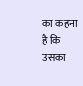का कहना है कि उसका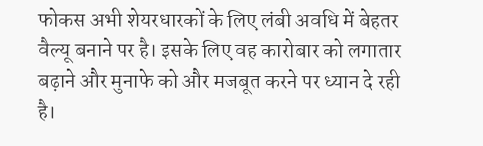फोकस अभी शेयरधारकों के लिए लंबी अवधि में बेहतर वैल्यू बनाने पर है। इसके लिए वह कारोबार को लगातार बढ़ाने और मुनाफे को और मजबूत करने पर ध्यान दे रही है।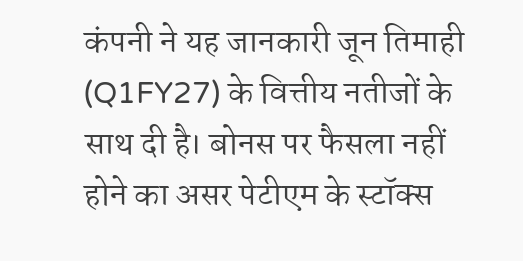कंपनी ने यह जानकारी जून तिमाही (Q1FY27) के वित्तीय नतीजों के साथ दी है। बोनस पर फैसला नहीं होने का असर पेटीएम के स्टॉक्स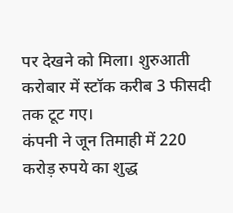पर देखने को मिला। शुरुआती करोबार में स्टॉक करीब 3 फीसदी तक टूट गए।
कंपनी ने जून तिमाही में 220 करोड़ रुपये का शुद्ध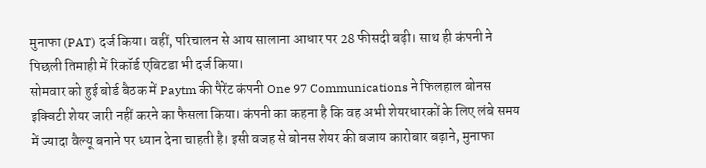मुनाफा (PAT) दर्ज किया। वहीं, परिचालन से आय सालाना आधार पर 28 फीसदी बढ़ी। साथ ही कंपनी ने पिछली तिमाही में रिकॉर्ड एबिटडा भी दर्ज किया।
सोमवार को हुई बोर्ड बैठक में Paytm की पैरेंट कंपनी One 97 Communications ने फिलहाल बोनस इक्विटी शेयर जारी नहीं करने का फैसला किया। कंपनी का कहना है कि वह अभी शेयरधारकों के लिए लंबे समय में ज्यादा वैल्यू बनाने पर ध्यान देना चाहती है। इसी वजह से बोनस शेयर की बजाय कारोबार बढ़ाने, मुनाफा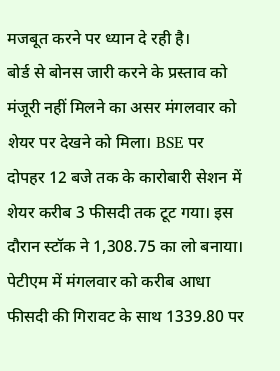मजबूत करने पर ध्यान दे रही है।
बोर्ड से बोनस जारी करने के प्रस्ताव को मंजूरी नहीं मिलने का असर मंगलवार को शेयर पर देखने को मिला। BSE पर दोपहर 12 बजे तक के कारोबारी सेशन में शेयर करीब 3 फीसदी तक टूट गया। इस दौरान स्टॉक ने 1,308.75 का लो बनाया। पेटीएम में मंगलवार को करीब आधा फीसदी की गिरावट के साथ 1339.80 पर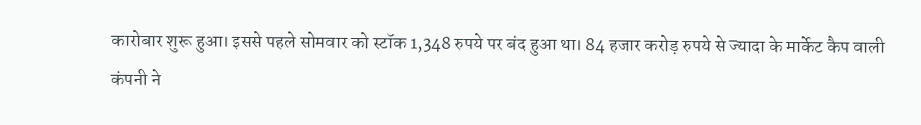कारोबार शुरू हुआ। इससे पहले सोमवार को स्टॉक 1,348 रुपये पर बंद हुआ था। 84 हजार करोड़ रुपये से ज्यादा के मार्केट कैप वाली कंपनी ने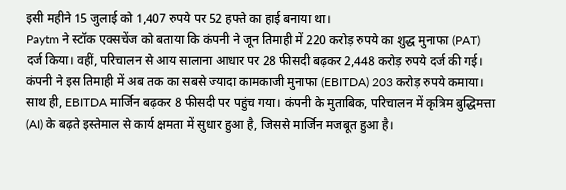इसी महीने 15 जुलाई को 1,407 रुपये पर 52 हफ्ते का हाई बनाया था।
Paytm ने स्टॉक एक्सचेंज को बताया कि कंपनी ने जून तिमाही में 220 करोड़ रुपये का शुद्ध मुनाफा (PAT) दर्ज किया। वहीं, परिचालन से आय सालाना आधार पर 28 फीसदी बढ़कर 2,448 करोड़ रुपये दर्ज की गई। कंपनी ने इस तिमाही में अब तक का सबसे ज्यादा कामकाजी मुनाफा (EBITDA) 203 करोड़ रुपये कमाया। साथ ही, EBITDA मार्जिन बढ़कर 8 फीसदी पर पहुंच गया। कंपनी के मुताबिक, परिचालन में कृत्रिम बुद्धिमत्ता (AI) के बढ़ते इस्तेमाल से कार्य क्षमता में सुधार हुआ है, जिससे मार्जिन मजबूत हुआ है।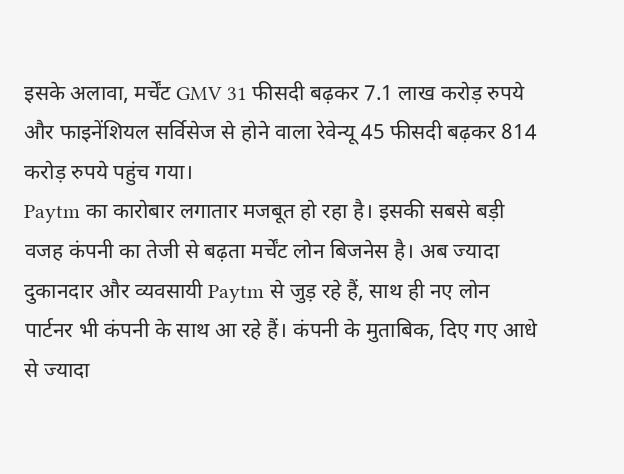इसके अलावा, मर्चेंट GMV 31 फीसदी बढ़कर 7.1 लाख करोड़ रुपये और फाइनेंशियल सर्विसेज से होने वाला रेवेन्यू 45 फीसदी बढ़कर 814 करोड़ रुपये पहुंच गया।
Paytm का कारोबार लगातार मजबूत हो रहा है। इसकी सबसे बड़ी वजह कंपनी का तेजी से बढ़ता मर्चेंट लोन बिजनेस है। अब ज्यादा दुकानदार और व्यवसायी Paytm से जुड़ रहे हैं, साथ ही नए लोन पार्टनर भी कंपनी के साथ आ रहे हैं। कंपनी के मुताबिक, दिए गए आधे से ज्यादा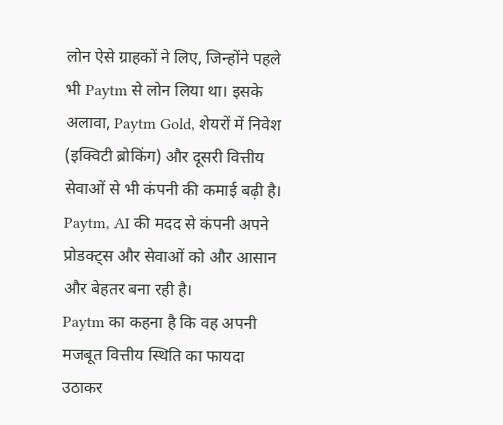लोन ऐसे ग्राहकों ने लिए, जिन्होंने पहले भी Paytm से लोन लिया था। इसके अलावा, Paytm Gold, शेयरों में निवेश (इक्विटी ब्रोकिंग) और दूसरी वित्तीय सेवाओं से भी कंपनी की कमाई बढ़ी है। Paytm, AI की मदद से कंपनी अपने प्रोडक्ट्स और सेवाओं को और आसान और बेहतर बना रही है।
Paytm का कहना है कि वह अपनी मजबूत वित्तीय स्थिति का फायदा उठाकर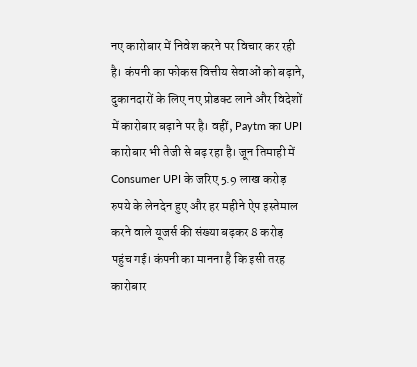नए कारोबार में निवेश करने पर विचार कर रही है। कंपनी का फोकस वित्तीय सेवाओं को बढ़ाने, दुकानदारों के लिए नए प्रोडक्ट लाने और विदेशों में कारोबार बढ़ाने पर है। वहीं, Paytm का UPI कारोबार भी तेजी से बढ़ रहा है। जून तिमाही में Consumer UPI के जरिए 5.9 लाख करोड़ रुपये के लेनदेन हुए और हर महीने ऐप इस्तेमाल करने वाले यूजर्स की संख्या बढ़कर 8 करोड़ पहुंच गई। कंपनी का मानना है कि इसी तरह कारोबार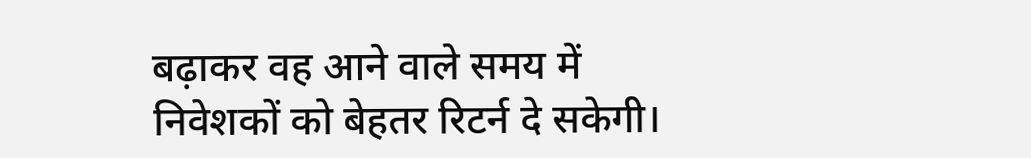बढ़ाकर वह आने वाले समय में निवेशकों को बेहतर रिटर्न दे सकेगी।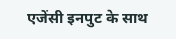एजेंसी इनपुट के साथ